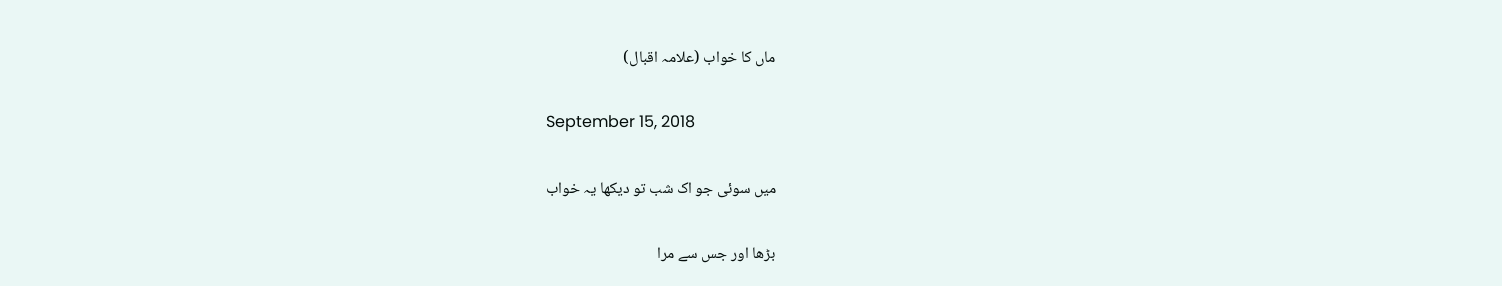ماں کا خواب (علامہ اقبال)

September 15, 2018

میں سوئی جو اک شب تو دیکھا یہ خواب

بڑھا اور جس سے مرا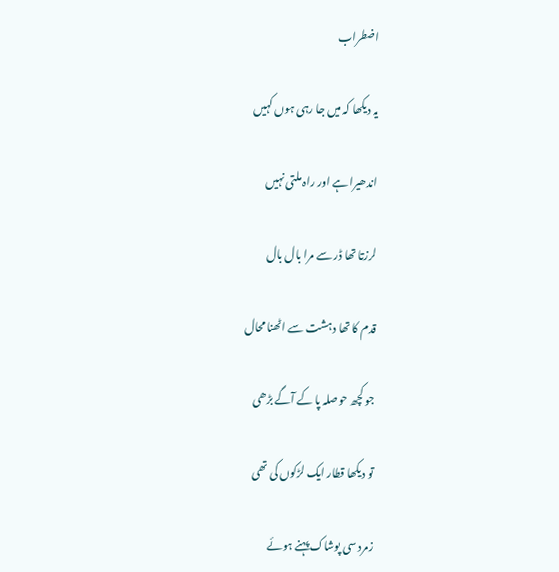اضطراب

یہ دیکھا کہ میں جا رہی ہوں کہیں

اندھیرا ہے اور راہ ملتی نہیں

لرزتا تھا ڈر سے مرا بال بال

قدم کا تھا دہشت سے اٹھنا محال

جو کچھ حوصلہ پا کے آگے بڑھی

تو دیکھا قطار ایک لڑکوں کی تھی

زمرد سی پوشاک پہنے ہوئے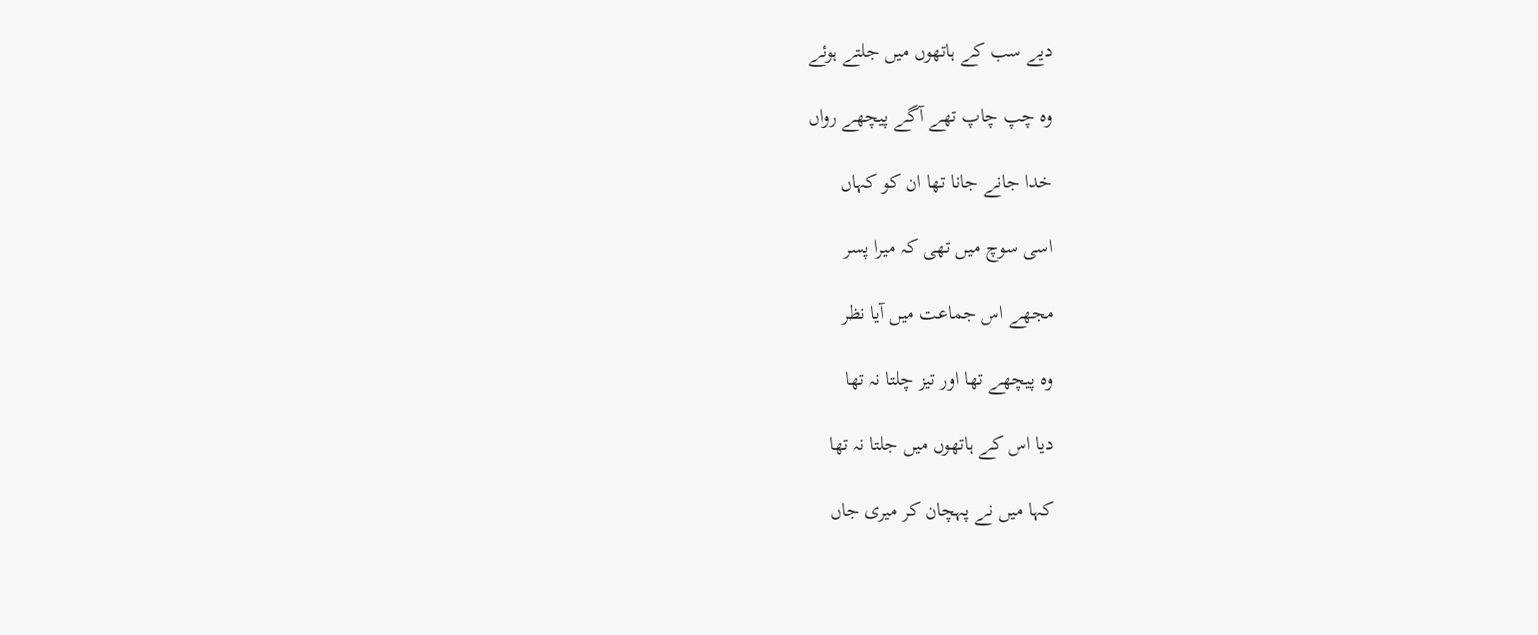دیے سب کے ہاتھوں میں جلتے ہوئے

وہ چپ چاپ تھے آگے پیچھے رواں

خدا جانے جانا تھا ان کو کہاں

اسی سوچ میں تھی کہ میرا پسر

مجھے اس جماعت میں آیا نظر

وہ پیچھے تھا اور تیز چلتا نہ تھا

دیا اس کے ہاتھوں میں جلتا نہ تھا

کہا میں نے پہچان کر میری جاں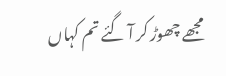مجھے چھوڑ کر آ گئے تم کہاں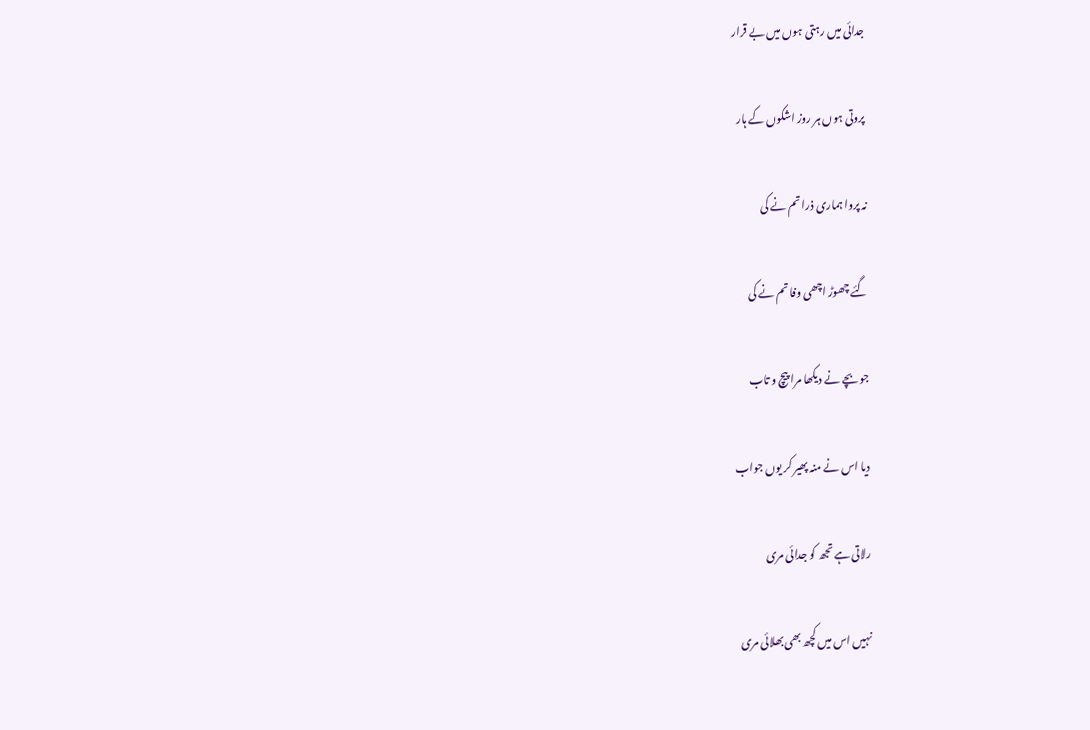جدائی میں رہتی ہوں میں بے قرار

پروتی ہوں ہر روز اشکوں کے ہار

نہ پروا ہماری ذرا تم نے کی

گئے چھوڑ اچھی وفا تم نے کی

جو بچے نے دیکھا مرا پیچ و تاب

دیا اس نے منہ پھیر کر یوں جواب

رلاتی ہے تجھ کو جدائی مری

نہیں اس میں کچھ بھی بھلائی مری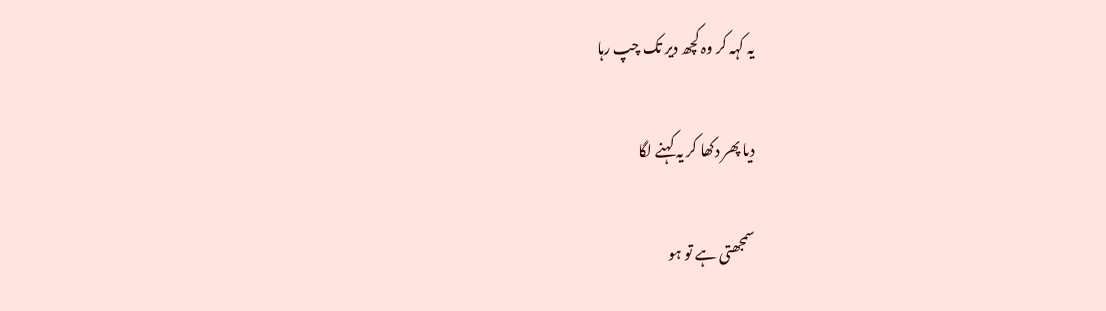یہ کہہ کر وہ کچھ دیر تک چپ رہا

دیا پھر دکھا کر یہ کہنے لگا

سمجھتی ہے تو ہو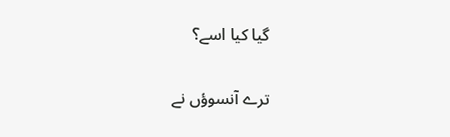گیا کیا اسے؟

ترے آنسوؤں نے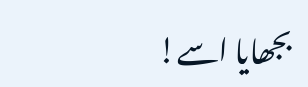بجھایا اسے!